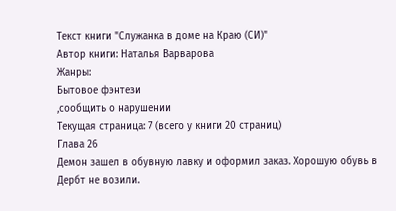Текст книги "Служанка в доме на Краю (СИ)"
Автор книги: Наталья Варварова
Жанры:
Бытовое фэнтези
,сообщить о нарушении
Текущая страница: 7 (всего у книги 20 страниц)
Глава 26
Демон зашел в обувную лавку и оформил заказ. Хорошую обувь в Дербт не возили.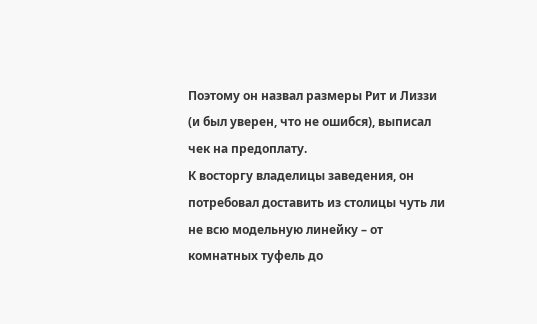Поэтому он назвал размеры Рит и Лиззи (и был уверен, что не ошибся), выписал чек на предоплату.
К восторгу владелицы заведения, он потребовал доставить из столицы чуть ли не всю модельную линейку – от комнатных туфель до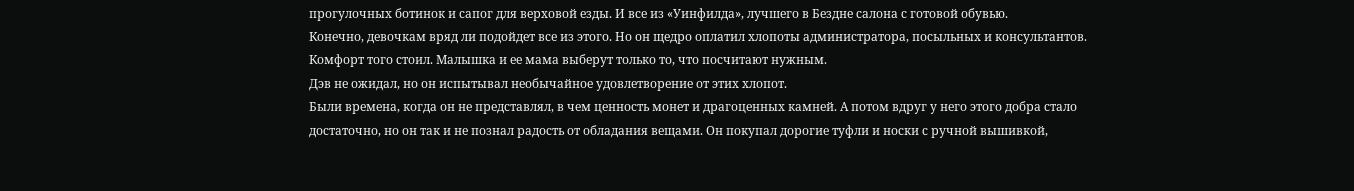прогулочных ботинок и сапог для верховой езды. И все из «Уинфилда», лучшего в Бездне салона с готовой обувью.
Конечно, девочкам вряд ли подойдет все из этого. Но он щедро оплатил хлопоты администратора, посыльных и консультантов. Комфорт того стоил. Малышка и ее мама выберут только то, что посчитают нужным.
Дэв не ожидал, но он испытывал необычайное удовлетворение от этих хлопот.
Были времена, когда он не представлял, в чем ценность монет и драгоценных камней. А потом вдруг у него этого добра стало достаточно, но он так и не познал радость от обладания вещами. Он покупал дорогие туфли и носки с ручной вышивкой,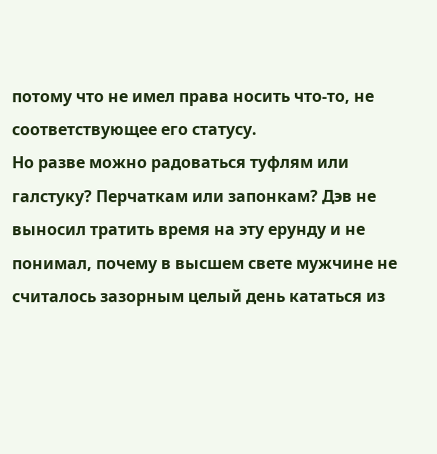потому что не имел права носить что-то, не соответствующее его статусу.
Но разве можно радоваться туфлям или галстуку? Перчаткам или запонкам? Дэв не выносил тратить время на эту ерунду и не понимал, почему в высшем свете мужчине не считалось зазорным целый день кататься из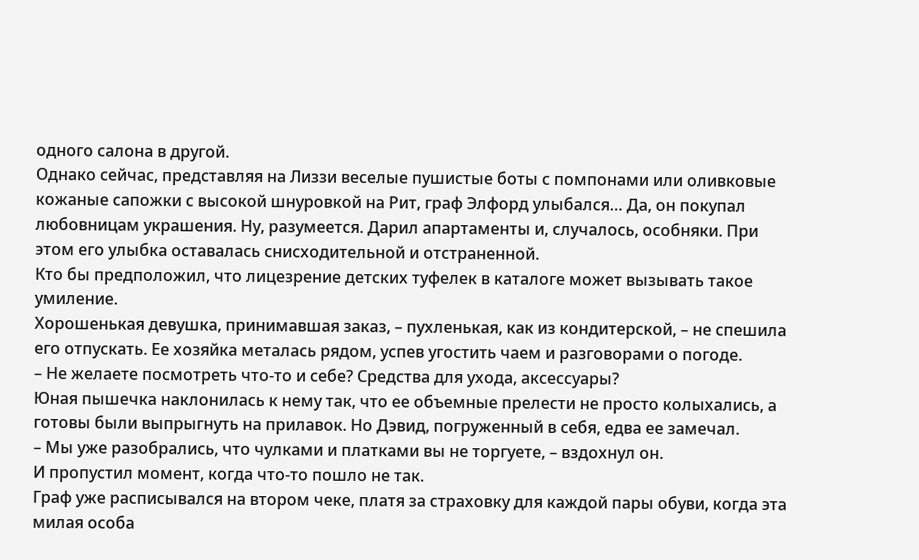одного салона в другой.
Однако сейчас, представляя на Лиззи веселые пушистые боты с помпонами или оливковые кожаные сапожки с высокой шнуровкой на Рит, граф Элфорд улыбался… Да, он покупал любовницам украшения. Ну, разумеется. Дарил апартаменты и, случалось, особняки. При этом его улыбка оставалась снисходительной и отстраненной.
Кто бы предположил, что лицезрение детских туфелек в каталоге может вызывать такое умиление.
Хорошенькая девушка, принимавшая заказ, – пухленькая, как из кондитерской, – не спешила его отпускать. Ее хозяйка металась рядом, успев угостить чаем и разговорами о погоде.
– Не желаете посмотреть что-то и себе? Средства для ухода, аксессуары?
Юная пышечка наклонилась к нему так, что ее объемные прелести не просто колыхались, а готовы были выпрыгнуть на прилавок. Но Дэвид, погруженный в себя, едва ее замечал.
– Мы уже разобрались, что чулками и платками вы не торгуете, – вздохнул он.
И пропустил момент, когда что-то пошло не так.
Граф уже расписывался на втором чеке, платя за страховку для каждой пары обуви, когда эта милая особа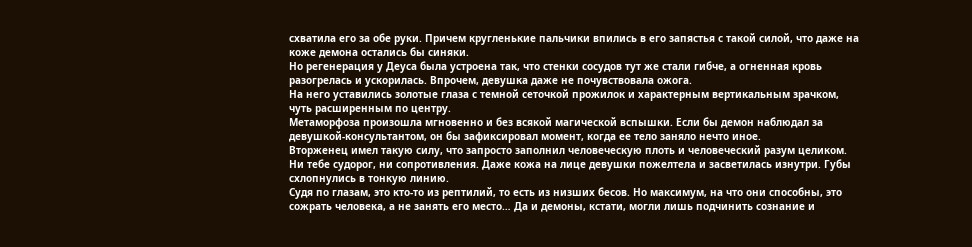схватила его за обе руки. Причем кругленькие пальчики впились в его запястья с такой силой, что даже на коже демона остались бы синяки.
Но регенерация у Деуса была устроена так, что стенки сосудов тут же стали гибче, а огненная кровь разогрелась и ускорилась. Впрочем, девушка даже не почувствовала ожога.
На него уставились золотые глаза с темной сеточкой прожилок и характерным вертикальным зрачком, чуть расширенным по центру.
Метаморфоза произошла мгновенно и без всякой магической вспышки. Если бы демон наблюдал за девушкой-консультантом, он бы зафиксировал момент, когда ее тело заняло нечто иное.
Вторженец имел такую силу, что запросто заполнил человеческую плоть и человеческий разум целиком. Ни тебе судорог, ни сопротивления. Даже кожа на лице девушки пожелтела и засветилась изнутри. Губы схлопнулись в тонкую линию.
Судя по глазам, это кто-то из рептилий, то есть из низших бесов. Но максимум, на что они способны, это сожрать человека, а не занять его место… Да и демоны, кстати, могли лишь подчинить сознание и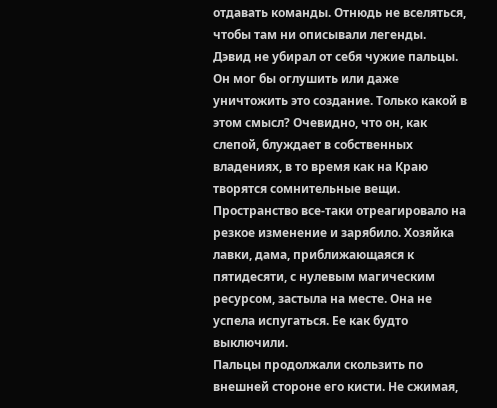отдавать команды. Отнюдь не вселяться, чтобы там ни описывали легенды.
Дэвид не убирал от себя чужие пальцы. Он мог бы оглушить или даже уничтожить это создание. Только какой в этом смысл? Очевидно, что он, как слепой, блуждает в собственных владениях, в то время как на Краю творятся сомнительные вещи.
Пространство все-таки отреагировало на резкое изменение и зарябило. Хозяйка лавки, дама, приближающаяся к пятидесяти, с нулевым магическим ресурсом, застыла на месте. Она не успела испугаться. Ее как будто выключили.
Пальцы продолжали скользить по внешней стороне его кисти. Не сжимая,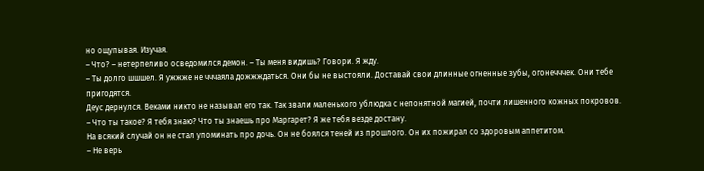но ощупывая. Изучая.
– Что? – нетерпеливо осведомился демон. – Ты меня видишь? Говори. Я жду.
– Ты долго шшшел. Я ужжже не чччаяла дожжждаться. Они бы не выстояли. Доставай свои длинные огненные зубы, огонечччек. Они тебе пригодятся.
Деус дернулся. Веками никто не называл его так. Так звали маленького ублюдка с непонятной магией, почти лишенного кожных покровов.
– Что ты такое? Я тебя знаю? Что ты знаешь про Маргарет? Я же тебя везде достану.
На всякий случай он не стал упоминать про дочь. Он не боялся теней из прошлого. Он их пожирал со здоровым аппетитом.
– Не верь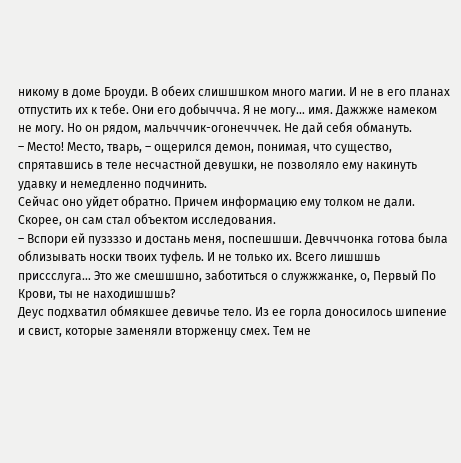никому в доме Броуди. В обеих слишшшком много магии. И не в его планах отпустить их к тебе. Они его добыччча. Я не могу… имя. Дажжже намеком не могу. Но он рядом, мальчччик-огонечччек. Не дай себя обмануть.
– Место! Место, тварь, – ощерился демон, понимая, что существо, спрятавшись в теле несчастной девушки, не позволяло ему накинуть удавку и немедленно подчинить.
Сейчас оно уйдет обратно. Причем информацию ему толком не дали. Скорее, он сам стал объектом исследования.
– Вспори ей пуззззо и достань меня, поспешшши. Девчччонка готова была облизывать носки твоих туфель. И не только их. Всего лишшшь приссслуга… Это же смешшшно, заботиться о служжжанке, о, Первый По Крови, ты не находишшшь?
Деус подхватил обмякшее девичье тело. Из ее горла доносилось шипение и свист, которые заменяли вторженцу смех. Тем не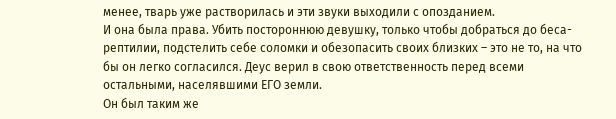менее, тварь уже растворилась и эти звуки выходили с опозданием.
И она была права. Убить постороннюю девушку, только чтобы добраться до беса-рептилии, подстелить себе соломки и обезопасить своих близких – это не то, на что бы он легко согласился. Деус верил в свою ответственность перед всеми остальными, населявшими ЕГО земли.
Он был таким же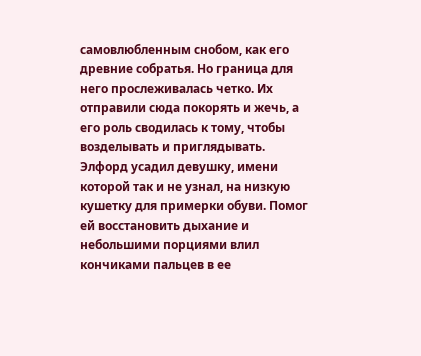самовлюбленным снобом, как его древние собратья. Но граница для него прослеживалась четко. Их отправили сюда покорять и жечь, а его роль сводилась к тому, чтобы возделывать и приглядывать.
Элфорд усадил девушку, имени которой так и не узнал, на низкую кушетку для примерки обуви. Помог ей восстановить дыхание и небольшими порциями влил кончиками пальцев в ее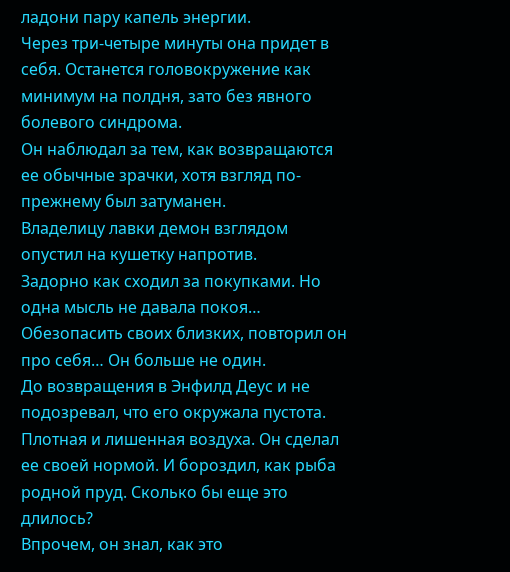ладони пару капель энергии.
Через три-четыре минуты она придет в себя. Останется головокружение как минимум на полдня, зато без явного болевого синдрома.
Он наблюдал за тем, как возвращаются ее обычные зрачки, хотя взгляд по-прежнему был затуманен.
Владелицу лавки демон взглядом опустил на кушетку напротив.
Задорно как сходил за покупками. Но одна мысль не давала покоя… Обезопасить своих близких, повторил он про себя… Он больше не один.
До возвращения в Энфилд Деус и не подозревал, что его окружала пустота. Плотная и лишенная воздуха. Он сделал ее своей нормой. И бороздил, как рыба родной пруд. Сколько бы еще это длилось?
Впрочем, он знал, как это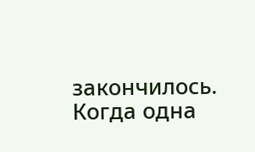закончилось. Когда одна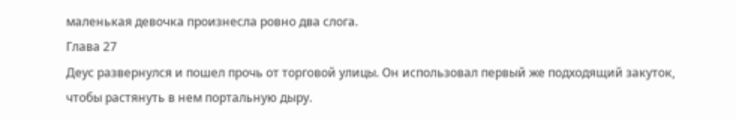маленькая девочка произнесла ровно два слога.
Глава 27
Деус развернулся и пошел прочь от торговой улицы. Он использовал первый же подходящий закуток, чтобы растянуть в нем портальную дыру.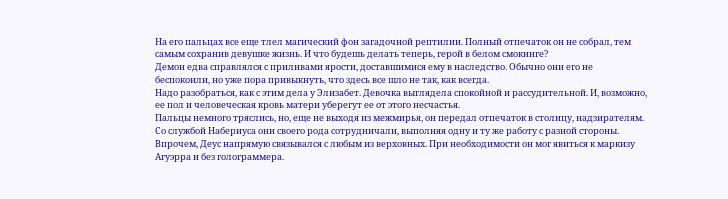На его пальцах все еще тлел магический фон загадочной рептилии. Полный отпечаток он не собрал, тем самым сохранив девушке жизнь. И что будешь делать теперь, герой в белом смокинге?
Демон едва справлялся с приливами ярости, доставшимися ему в наследство. Обычно они его не беспокоили, но уже пора привыкнуть, что здесь все шло не так, как всегда.
Надо разобраться, как с этим дела у Элизабет. Девочка выглядела спокойной и рассудительной. И, возможно, ее пол и человеческая кровь матери уберегут ее от этого несчастья.
Пальцы немного тряслись, но, еще не выходя из межмирья, он передал отпечаток в столицу, надзирателям. Со службой Набериуса они своего рода сотрудничали, выполняя одну и ту же работу с разной стороны.
Впрочем, Деус напрямую связывался с любым из верховных. При необходимости он мог явиться к маркизу Агуэрра и без голограммера.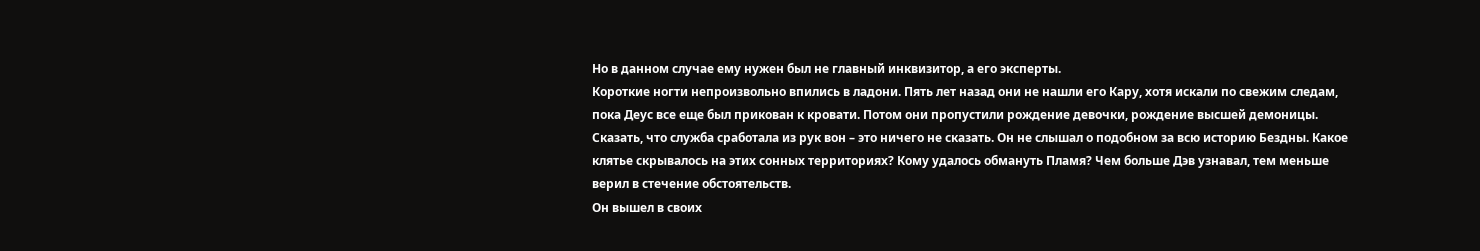Но в данном случае ему нужен был не главный инквизитор, а его эксперты.
Короткие ногти непроизвольно впились в ладони. Пять лет назад они не нашли его Кару, хотя искали по свежим следам, пока Деус все еще был прикован к кровати. Потом они пропустили рождение девочки, рождение высшей демоницы.
Сказать, что служба сработала из рук вон – это ничего не сказать. Он не слышал о подобном за всю историю Бездны. Какое клятье скрывалось на этих сонных территориях? Кому удалось обмануть Пламя? Чем больше Дэв узнавал, тем меньше верил в стечение обстоятельств.
Он вышел в своих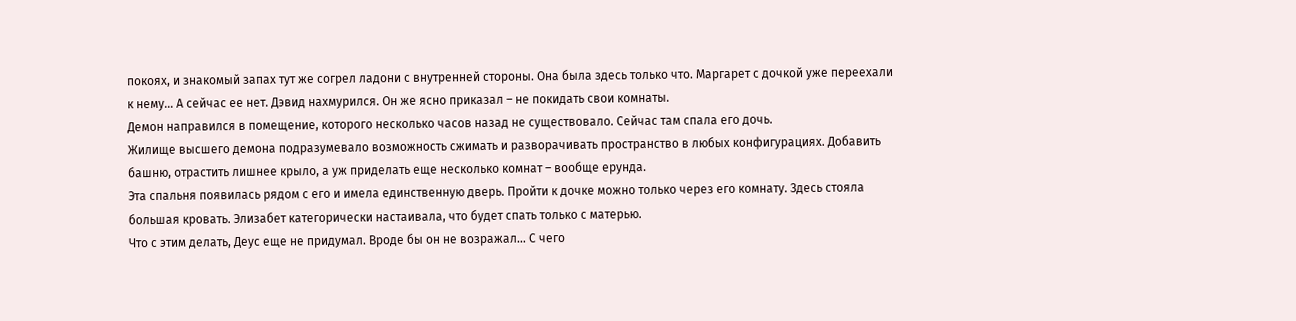покоях, и знакомый запах тут же согрел ладони с внутренней стороны. Она была здесь только что. Маргарет с дочкой уже переехали к нему… А сейчас ее нет. Дэвид нахмурился. Он же ясно приказал – не покидать свои комнаты.
Демон направился в помещение, которого несколько часов назад не существовало. Сейчас там спала его дочь.
Жилище высшего демона подразумевало возможность сжимать и разворачивать пространство в любых конфигурациях. Добавить башню, отрастить лишнее крыло, а уж приделать еще несколько комнат – вообще ерунда.
Эта спальня появилась рядом с его и имела единственную дверь. Пройти к дочке можно только через его комнату. Здесь стояла большая кровать. Элизабет категорически настаивала, что будет спать только с матерью.
Что с этим делать, Деус еще не придумал. Вроде бы он не возражал… С чего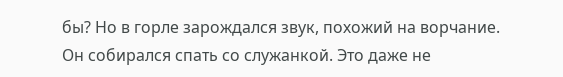бы? Но в горле зарождался звук, похожий на ворчание.
Он собирался спать со служанкой. Это даже не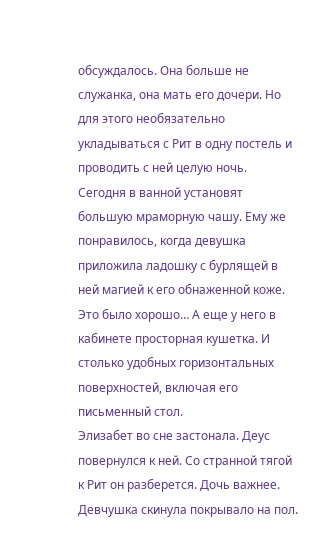обсуждалось. Она больше не служанка, она мать его дочери. Но для этого необязательно укладываться с Рит в одну постель и проводить с ней целую ночь.
Сегодня в ванной установят большую мраморную чашу. Ему же понравилось, когда девушка приложила ладошку с бурлящей в ней магией к его обнаженной коже. Это было хорошо… А еще у него в кабинете просторная кушетка. И столько удобных горизонтальных поверхностей, включая его письменный стол.
Элизабет во сне застонала. Деус повернулся к ней. Со странной тягой к Рит он разберется. Дочь важнее.
Девчушка скинула покрывало на пол.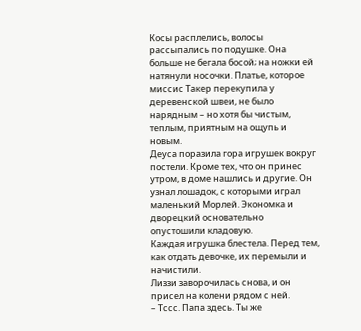Косы расплелись, волосы рассыпались по подушке. Она больше не бегала босой; на ножки ей натянули носочки. Платье, которое миссис Такер перекупила у деревенской швеи, не было нарядным – но хотя бы чистым, теплым, приятным на ощупь и новым.
Деуса поразила гора игрушек вокруг постели. Кроме тех, что он принес утром, в доме нашлись и другие. Он узнал лошадок, с которыми играл маленький Морлей. Экономка и дворецкий основательно опустошили кладовую.
Каждая игрушка блестела. Перед тем, как отдать девочке, их перемыли и начистили.
Лиззи заворочилась снова, и он присел на колени рядом с ней.
– Тссс. Папа здесь. Ты же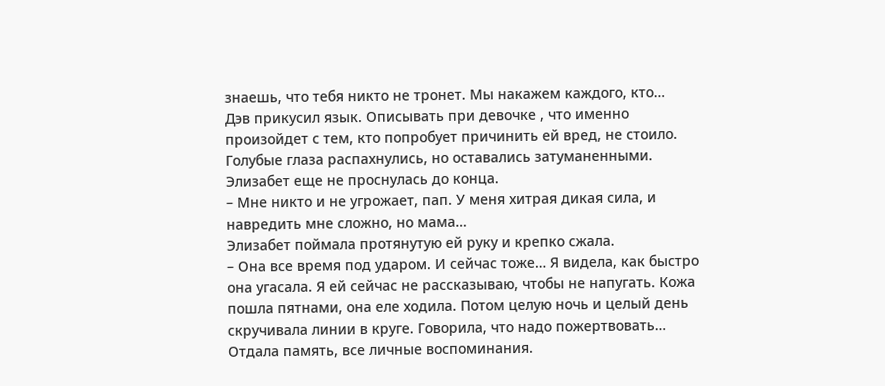знаешь, что тебя никто не тронет. Мы накажем каждого, кто…
Дэв прикусил язык. Описывать при девочке , что именно произойдет с тем, кто попробует причинить ей вред, не стоило.
Голубые глаза распахнулись, но оставались затуманенными. Элизабет еще не проснулась до конца.
– Мне никто и не угрожает, пап. У меня хитрая дикая сила, и навредить мне сложно, но мама…
Элизабет поймала протянутую ей руку и крепко сжала.
– Она все время под ударом. И сейчас тоже… Я видела, как быстро она угасала. Я ей сейчас не рассказываю, чтобы не напугать. Кожа пошла пятнами, она еле ходила. Потом целую ночь и целый день скручивала линии в круге. Говорила, что надо пожертвовать… Отдала память, все личные воспоминания.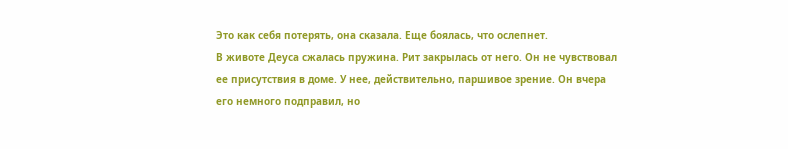Это как себя потерять, она сказала. Еще боялась, что ослепнет.
В животе Деуса сжалась пружина. Рит закрылась от него. Он не чувствовал ее присутствия в доме. У нее, действительно, паршивое зрение. Он вчера его немного подправил, но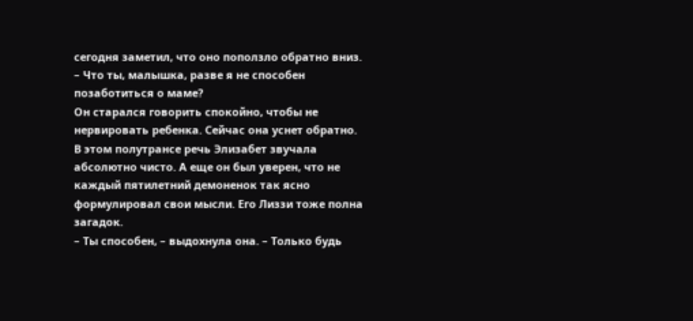сегодня заметил, что оно поползло обратно вниз.
– Что ты, малышка, разве я не способен позаботиться о маме?
Он старался говорить спокойно, чтобы не нервировать ребенка. Сейчас она уснет обратно.
В этом полутрансе речь Элизабет звучала абсолютно чисто. А еще он был уверен, что не каждый пятилетний демоненок так ясно формулировал свои мысли. Его Лиззи тоже полна загадок.
– Ты способен, – выдохнула она. – Только будь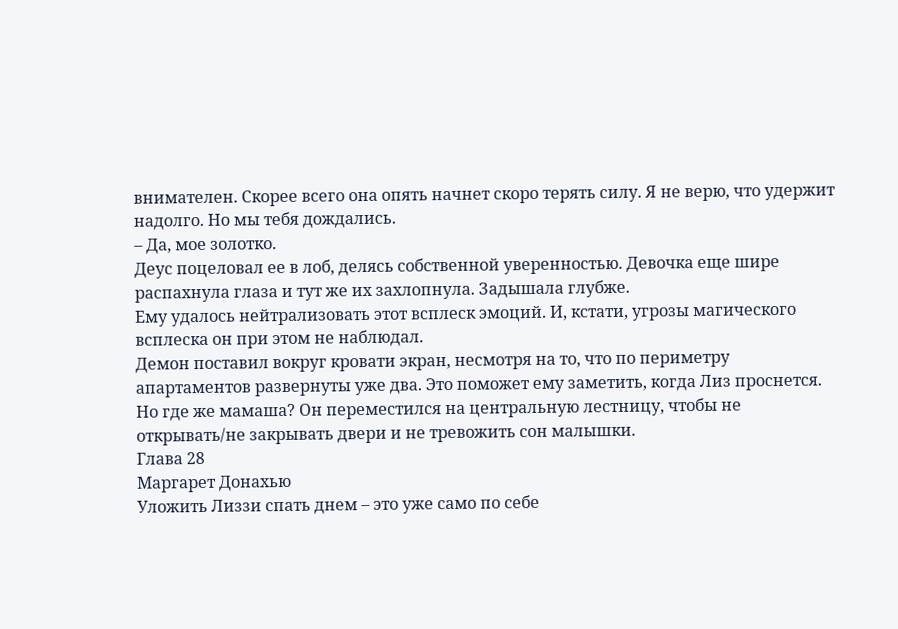внимателен. Скорее всего она опять начнет скоро терять силу. Я не верю, что удержит надолго. Но мы тебя дождались.
– Да, мое золотко.
Деус поцеловал ее в лоб, делясь собственной уверенностью. Девочка еще шире распахнула глаза и тут же их захлопнула. Задышала глубже.
Ему удалось нейтрализовать этот всплеск эмоций. И, кстати, угрозы магического всплеска он при этом не наблюдал.
Демон поставил вокруг кровати экран, несмотря на то, что по периметру апартаментов развернуты уже два. Это поможет ему заметить, когда Лиз проснется.
Но где же мамаша? Он переместился на центральную лестницу, чтобы не открывать/не закрывать двери и не тревожить сон малышки.
Глава 28
Маргарет Донахью
Уложить Лиззи спать днем – это уже само по себе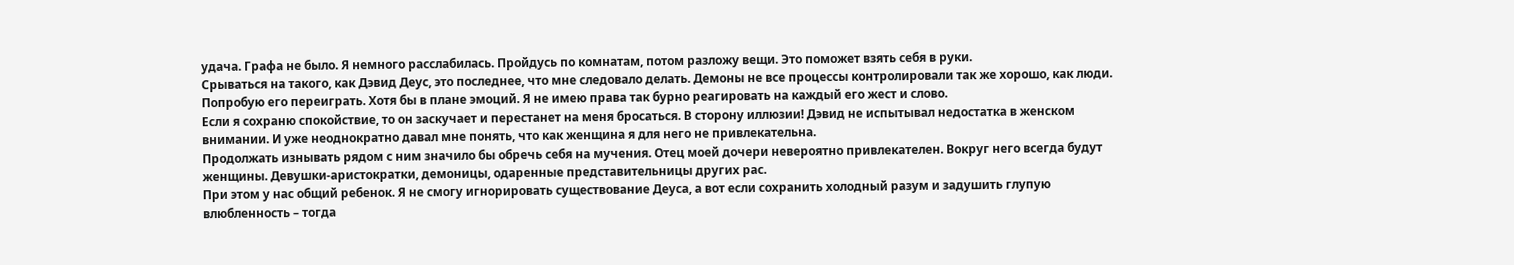удача. Графа не было. Я немного расслабилась. Пройдусь по комнатам, потом разложу вещи. Это поможет взять себя в руки.
Срываться на такого, как Дэвид Деус, это последнее, что мне следовало делать. Демоны не все процессы контролировали так же хорошо, как люди. Попробую его переиграть. Хотя бы в плане эмоций. Я не имею права так бурно реагировать на каждый его жест и слово.
Если я сохраню спокойствие, то он заскучает и перестанет на меня бросаться. В сторону иллюзии! Дэвид не испытывал недостатка в женском внимании. И уже неоднократно давал мне понять, что как женщина я для него не привлекательна.
Продолжать изнывать рядом с ним значило бы обречь себя на мучения. Отец моей дочери невероятно привлекателен. Вокруг него всегда будут женщины. Девушки-аристократки, демоницы, одаренные представительницы других рас.
При этом у нас общий ребенок. Я не смогу игнорировать существование Деуса, а вот если сохранить холодный разум и задушить глупую влюбленность – тогда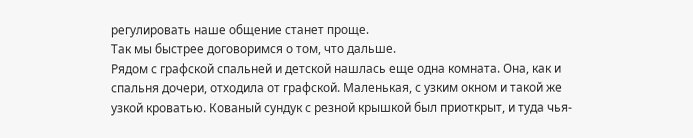регулировать наше общение станет проще.
Так мы быстрее договоримся о том, что дальше.
Рядом с графской спальней и детской нашлась еще одна комната. Она, как и спальня дочери, отходила от графской. Маленькая, с узким окном и такой же узкой кроватью. Кованый сундук с резной крышкой был приоткрыт, и туда чья-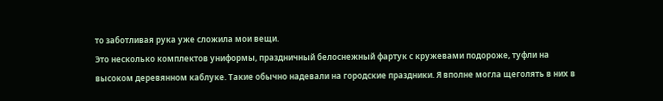то заботливая рука уже сложила мои вещи.
Это несколько комплектов униформы, праздничный белоснежный фартук с кружевами подороже, туфли на высоком деревянном каблуке. Такие обычно надевали на городские праздники. Я вполне могла щеголять в них в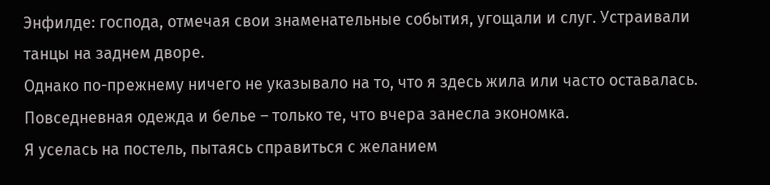Энфилде: господа, отмечая свои знаменательные события, угощали и слуг. Устраивали танцы на заднем дворе.
Однако по-прежнему ничего не указывало на то, что я здесь жила или часто оставалась. Повседневная одежда и белье – только те, что вчера занесла экономка.
Я уселась на постель, пытаясь справиться с желанием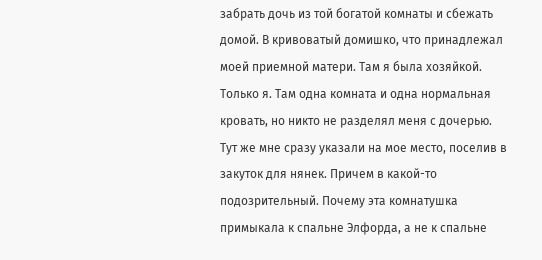забрать дочь из той богатой комнаты и сбежать домой. В кривоватый домишко, что принадлежал моей приемной матери. Там я была хозяйкой. Только я. Там одна комната и одна нормальная кровать, но никто не разделял меня с дочерью.
Тут же мне сразу указали на мое место, поселив в закуток для нянек. Причем в какой-то подозрительный. Почему эта комнатушка примыкала к спальне Элфорда, а не к спальне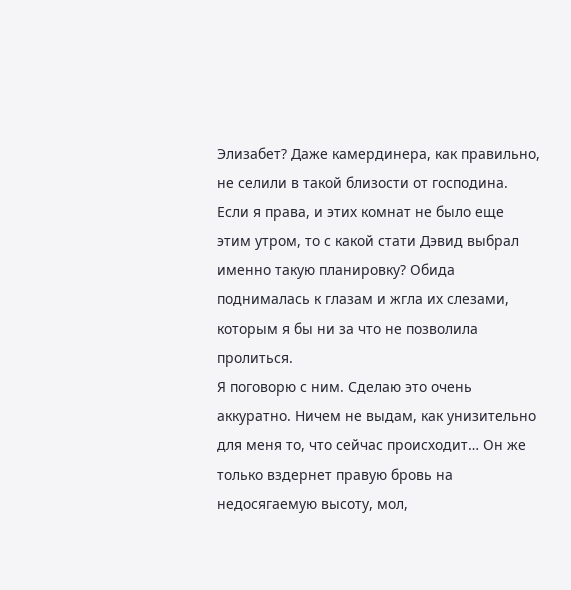Элизабет? Даже камердинера, как правильно, не селили в такой близости от господина.
Если я права, и этих комнат не было еще этим утром, то с какой стати Дэвид выбрал именно такую планировку? Обида поднималась к глазам и жгла их слезами, которым я бы ни за что не позволила пролиться.
Я поговорю с ним. Сделаю это очень аккуратно. Ничем не выдам, как унизительно для меня то, что сейчас происходит… Он же только вздернет правую бровь на недосягаемую высоту, мол,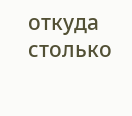откуда столько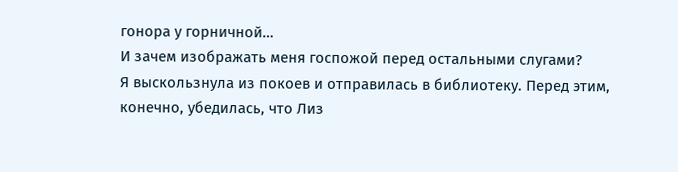гонора у горничной…
И зачем изображать меня госпожой перед остальными слугами?
Я выскользнула из покоев и отправилась в библиотеку. Перед этим, конечно, убедилась, что Лиз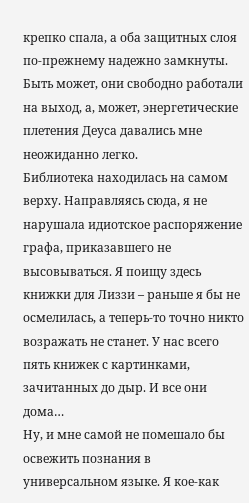крепко спала, а оба защитных слоя по-прежнему надежно замкнуты. Быть может, они свободно работали на выход, а, может, энергетические плетения Деуса давались мне неожиданно легко.
Библиотека находилась на самом верху. Направляясь сюда, я не нарушала идиотское распоряжение графа, приказавшего не высовываться. Я поищу здесь книжки для Лиззи – раньше я бы не осмелилась, а теперь-то точно никто возражать не станет. У нас всего пять книжек с картинками, зачитанных до дыр. И все они дома…
Ну, и мне самой не помешало бы освежить познания в универсальном языке. Я кое-как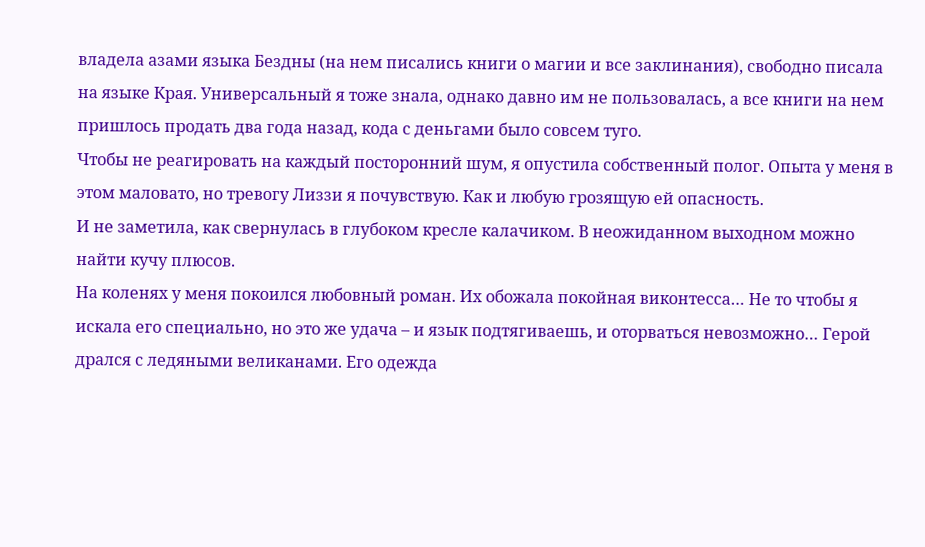владела азами языка Бездны (на нем писались книги о магии и все заклинания), свободно писала на языке Края. Универсальный я тоже знала, однако давно им не пользовалась, а все книги на нем пришлось продать два года назад, кода с деньгами было совсем туго.
Чтобы не реагировать на каждый посторонний шум, я опустила собственный полог. Опыта у меня в этом маловато, но тревогу Лиззи я почувствую. Как и любую грозящую ей опасность.
И не заметила, как свернулась в глубоком кресле калачиком. В неожиданном выходном можно найти кучу плюсов.
На коленях у меня покоился любовный роман. Их обожала покойная виконтесса… Не то чтобы я искала его специально, но это же удача – и язык подтягиваешь, и оторваться невозможно… Герой дрался с ледяными великанами. Его одежда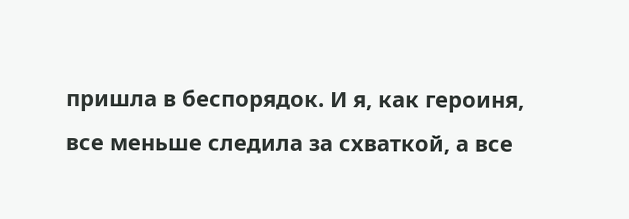пришла в беспорядок. И я, как героиня, все меньше следила за схваткой, а все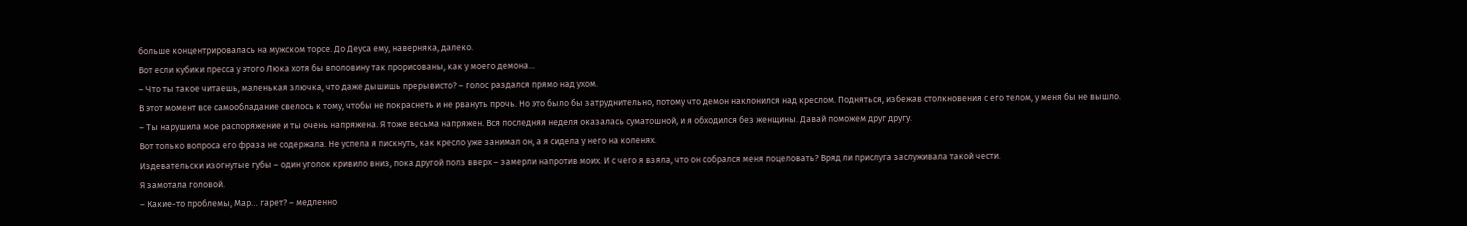больше концентрировалась на мужском торсе. До Деуса ему, наверняка, далеко.
Вот если кубики пресса у этого Люка хотя бы вполовину так прорисованы, как у моего демона…
– Что ты такое читаешь, маленькая злючка, что даже дышишь прерывисто? – голос раздался прямо над ухом.
В этот момент все самообладание свелось к тому, чтобы не покраснеть и не рвануть прочь. Но это было бы затруднительно, потому что демон наклонился над креслом. Подняться, избежав столкновения с его телом, у меня бы не вышло.
– Ты нарушила мое распоряжение и ты очень напряжена. Я тоже весьма напряжен. Вся последняя неделя оказалась суматошной, и я обходился без женщины. Давай поможем друг другу.
Вот только вопроса его фраза не содержала. Не успела я пискнуть, как кресло уже занимал он, а я сидела у него на коленях.
Издевательски изогнутые губы – один уголок кривило вниз, пока другой полз вверх – замерли напротив моих. И с чего я взяла, что он собрался меня поцеловать? Вряд ли прислуга заслуживала такой чести.
Я замотала головой.
– Какие-то проблемы, Мар… гарет? – медленно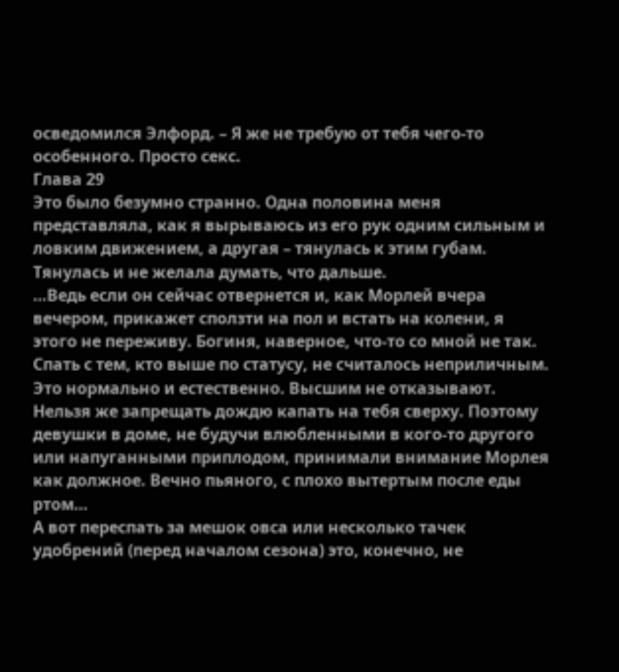осведомился Элфорд. – Я же не требую от тебя чего-то особенного. Просто секс.
Глава 29
Это было безумно странно. Одна половина меня представляла, как я вырываюсь из его рук одним сильным и ловким движением, а другая – тянулась к этим губам. Тянулась и не желала думать, что дальше.
…Ведь если он сейчас отвернется и, как Морлей вчера вечером, прикажет сползти на пол и встать на колени, я этого не переживу. Богиня, наверное, что-то со мной не так.
Спать с тем, кто выше по статусу, не считалось неприличным. Это нормально и естественно. Высшим не отказывают. Нельзя же запрещать дождю капать на тебя сверху. Поэтому девушки в доме, не будучи влюбленными в кого-то другого или напуганными приплодом, принимали внимание Морлея как должное. Вечно пьяного, с плохо вытертым после еды ртом…
А вот переспать за мешок овса или несколько тачек удобрений (перед началом сезона) это, конечно, не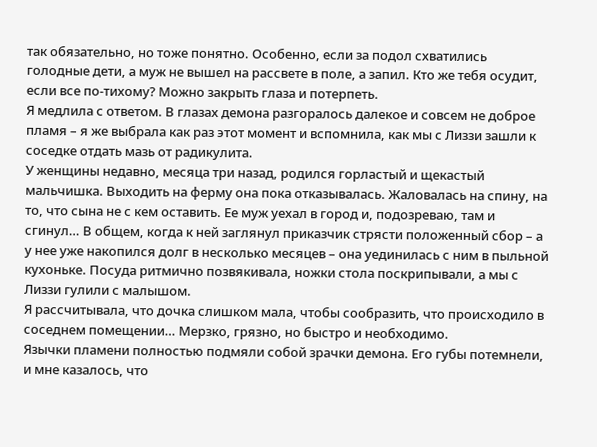так обязательно, но тоже понятно. Особенно, если за подол схватились голодные дети, а муж не вышел на рассвете в поле, а запил. Кто же тебя осудит, если все по-тихому? Можно закрыть глаза и потерпеть.
Я медлила с ответом. В глазах демона разгоралось далекое и совсем не доброе пламя – я же выбрала как раз этот момент и вспомнила, как мы с Лиззи зашли к соседке отдать мазь от радикулита.
У женщины недавно, месяца три назад, родился горластый и щекастый мальчишка. Выходить на ферму она пока отказывалась. Жаловалась на спину, на то, что сына не с кем оставить. Ее муж уехал в город и, подозреваю, там и сгинул… В общем, когда к ней заглянул приказчик стрясти положенный сбор – а у нее уже накопился долг в несколько месяцев – она уединилась с ним в пыльной кухоньке. Посуда ритмично позвякивала, ножки стола поскрипывали, а мы с Лиззи гулили с малышом.
Я рассчитывала, что дочка слишком мала, чтобы сообразить, что происходило в соседнем помещении… Мерзко, грязно, но быстро и необходимо.
Язычки пламени полностью подмяли собой зрачки демона. Его губы потемнели, и мне казалось, что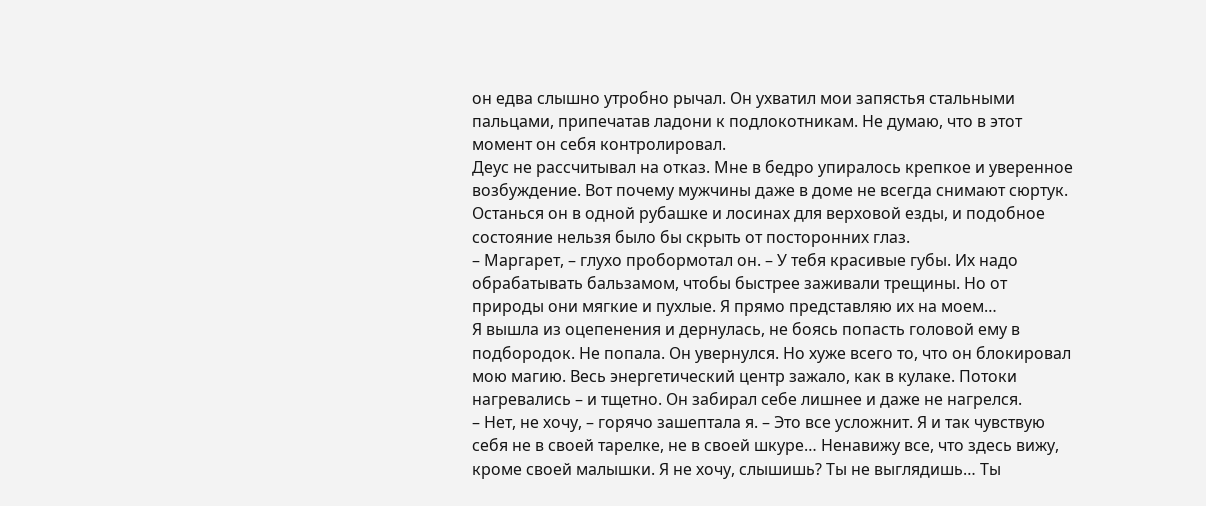он едва слышно утробно рычал. Он ухватил мои запястья стальными пальцами, припечатав ладони к подлокотникам. Не думаю, что в этот момент он себя контролировал.
Деус не рассчитывал на отказ. Мне в бедро упиралось крепкое и уверенное возбуждение. Вот почему мужчины даже в доме не всегда снимают сюртук. Останься он в одной рубашке и лосинах для верховой езды, и подобное состояние нельзя было бы скрыть от посторонних глаз.
– Маргарет, – глухо пробормотал он. – У тебя красивые губы. Их надо обрабатывать бальзамом, чтобы быстрее заживали трещины. Но от природы они мягкие и пухлые. Я прямо представляю их на моем…
Я вышла из оцепенения и дернулась, не боясь попасть головой ему в подбородок. Не попала. Он увернулся. Но хуже всего то, что он блокировал мою магию. Весь энергетический центр зажало, как в кулаке. Потоки нагревались – и тщетно. Он забирал себе лишнее и даже не нагрелся.
– Нет, не хочу, – горячо зашептала я. – Это все усложнит. Я и так чувствую себя не в своей тарелке, не в своей шкуре… Ненавижу все, что здесь вижу, кроме своей малышки. Я не хочу, слышишь? Ты не выглядишь… Ты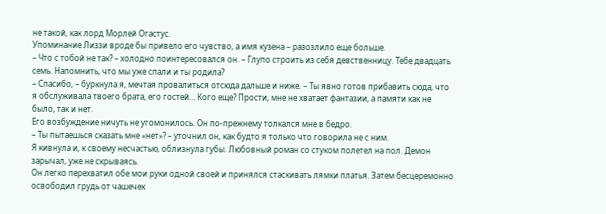не такой, как лорд Морлей Огастус.
Упоминание Лиззи вроде бы привело его чувство, а имя кузена – разозлило еще больше.
– Что с тобой не так? – холодно поинтересовался он. – Глупо строить из себя девственницу. Тебе двадцать семь. Напомнить, что мы уже спали и ты родила?
– Спасибо, – буркнула я, мечтая провалиться отсюда дальше и ниже. – Ты явно готов прибавить сюда, что я обслуживала твоего брата, его гостей… Кого еще? Прости, мне не хватает фантазии, а памяти как не было, так и нет.
Его возбуждение ничуть не угомонилось. Он по-прежнему толкался мне в бедро.
– Ты пытаешься сказать мне «нет»? – уточнил он, как будто я только что говорила не с ним.
Я кивнула и, к своему несчастью, облизнула губы. Любовный роман со стуком полетел на пол. Демон зарычал, уже не скрываясь.
Он легко перехватил обе мои руки одной своей и принялся стаскивать лямки платья. Затем бесцеремонно освободил грудь от чашечек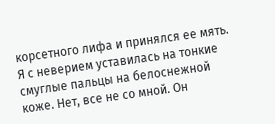корсетного лифа и принялся ее мять.
Я с неверием уставилась на тонкие смуглые пальцы на белоснежной коже. Нет, все не со мной. Он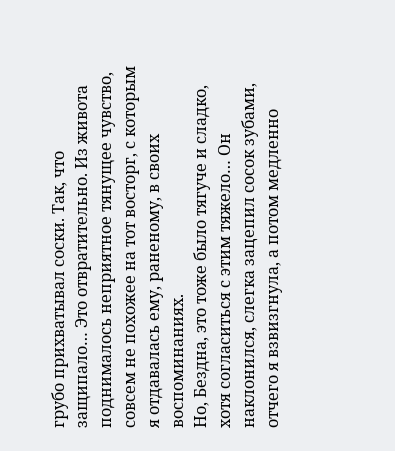грубо прихватывал соски. Так, что защипало… Это отвратительно. Из живота поднималось неприятное тянущее чувство, совсем не похожее на тот восторг, с которым я отдавалась ему, раненому, в своих воспоминаниях.
Но, Бездна, это тоже было тягуче и сладко, хотя согласиться с этим тяжело… Он наклонился, слегка зацепил сосок зубами, отчего я взвизгнула, а потом медленно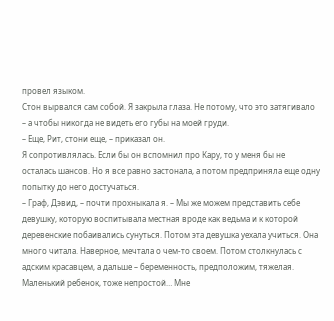провел языком.
Стон вырвался сам собой. Я закрыла глаза. Не потому, что это затягивало – а чтобы никогда не видеть его губы на моей груди.
– Еще, Рит, стони еще, – приказал он.
Я сопротивлялась. Если бы он вспомнил про Кару, то у меня бы не осталась шансов. Но я все равно застонала, а потом предприняла еще одну попытку до него достучаться.
– Граф, Дэвид, – почти прохныкала я. – Мы же можем представить себе девушку, которую воспитывала местная вроде как ведьма и к которой деревенские побаивались сунуться. Потом эта девушка уехала учиться. Она много читала. Наверное, мечтала о чем-то своем. Потом столкнулась с адским красавцем, а дальше – беременность, предположим, тяжелая. Маленький ребенок, тоже непростой… Мне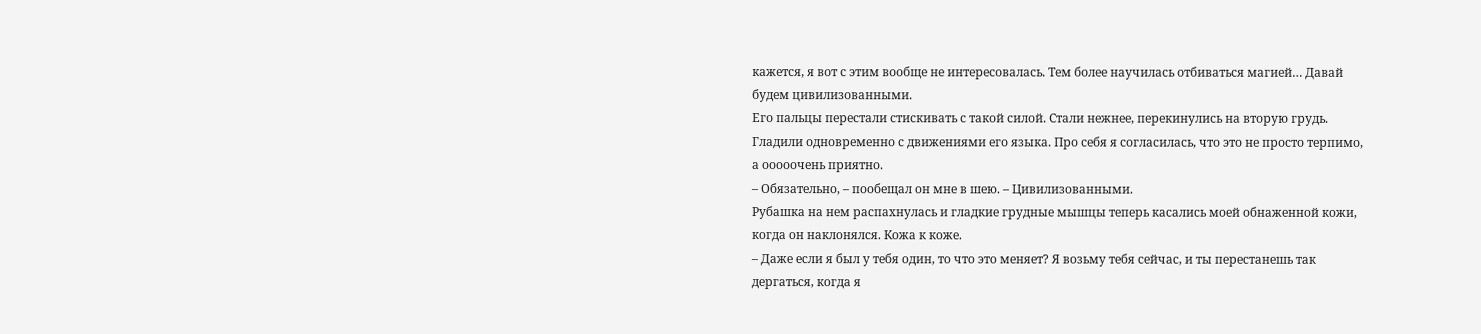кажется, я вот с этим вообще не интересовалась. Тем более научилась отбиваться магией… Давай будем цивилизованными.
Его пальцы перестали стискивать с такой силой. Стали нежнее, перекинулись на вторую грудь. Гладили одновременно с движениями его языка. Про себя я согласилась, что это не просто терпимо, а ооооочень приятно.
– Обязательно, – пообещал он мне в шею. – Цивилизованными.
Рубашка на нем распахнулась и гладкие грудные мышцы теперь касались моей обнаженной кожи, когда он наклонялся. Кожа к коже.
– Даже если я был у тебя один, то что это меняет? Я возьму тебя сейчас, и ты перестанешь так дергаться, когда я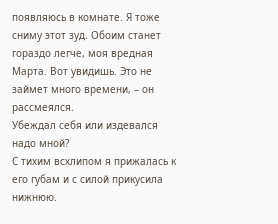появляюсь в комнате. Я тоже сниму этот зуд. Обоим станет гораздо легче, моя вредная Марта. Вот увидишь. Это не займет много времени, – он рассмеялся.
Убеждал себя или издевался надо мной?
С тихим всхлипом я прижалась к его губам и с силой прикусила нижнюю.